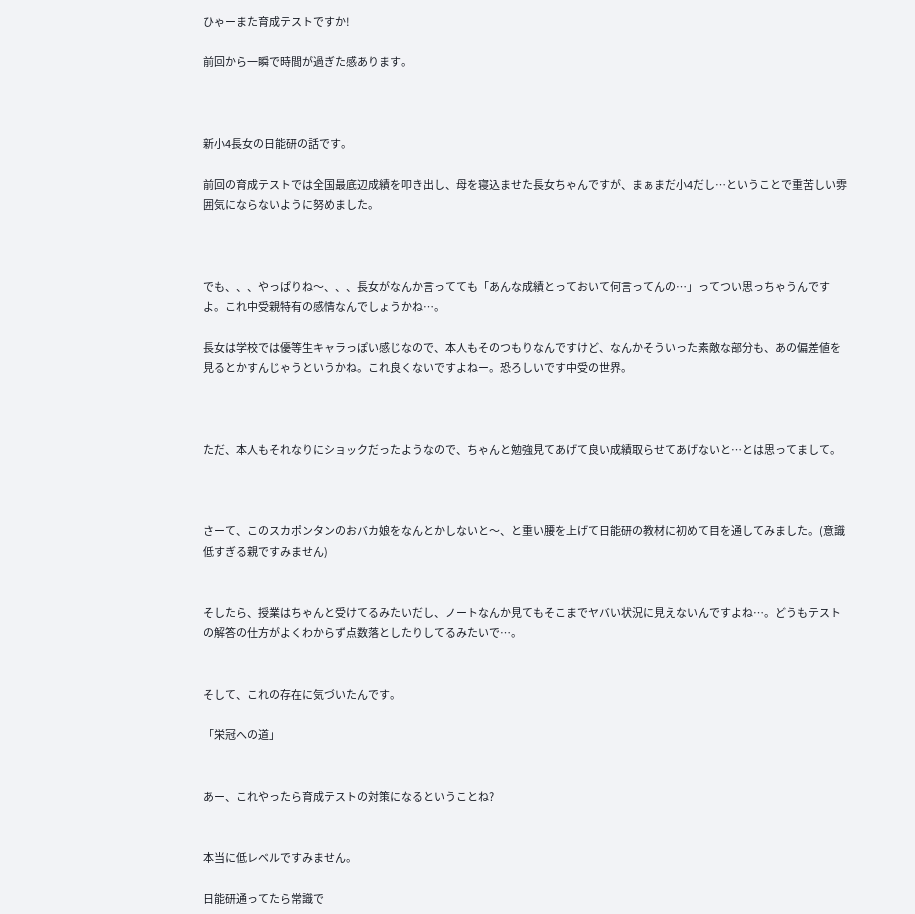ひゃーまた育成テストですか!

前回から一瞬で時間が過ぎた感あります。



新小4長女の日能研の話です。

前回の育成テストでは全国最底辺成績を叩き出し、母を寝込ませた長女ちゃんですが、まぁまだ小4だし…ということで重苦しい雰囲気にならないように努めました。



でも、、、やっぱりね〜、、、長女がなんか言ってても「あんな成績とっておいて何言ってんの…」ってつい思っちゃうんですよ。これ中受親特有の感情なんでしょうかね…。

長女は学校では優等生キャラっぽい感じなので、本人もそのつもりなんですけど、なんかそういった素敵な部分も、あの偏差値を見るとかすんじゃうというかね。これ良くないですよねー。恐ろしいです中受の世界。



ただ、本人もそれなりにショックだったようなので、ちゃんと勉強見てあげて良い成績取らせてあげないと…とは思ってまして。



さーて、このスカポンタンのおバカ娘をなんとかしないと〜、と重い腰を上げて日能研の教材に初めて目を通してみました。(意識低すぎる親ですみません)


そしたら、授業はちゃんと受けてるみたいだし、ノートなんか見てもそこまでヤバい状況に見えないんですよね…。どうもテストの解答の仕方がよくわからず点数落としたりしてるみたいで…。


そして、これの存在に気づいたんです。

「栄冠への道」


あー、これやったら育成テストの対策になるということね?


本当に低レベルですみません。

日能研通ってたら常識で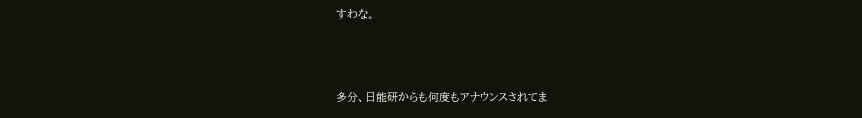すわな。



多分、日能研からも何度もアナウンスされてま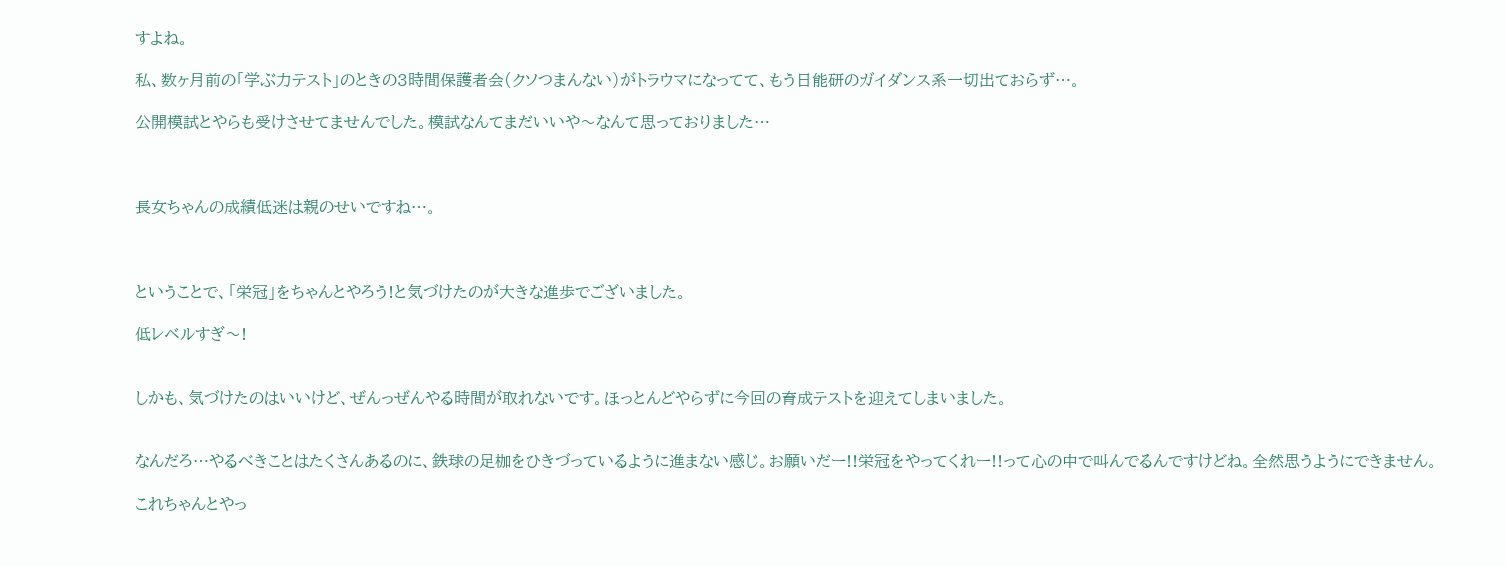すよね。

私、数ヶ月前の「学ぶ力テスト」のときの3時間保護者会(クソつまんない)がトラウマになってて、もう日能研のガイダンス系一切出ておらず…。

公開模試とやらも受けさせてませんでした。模試なんてまだいいや〜なんて思っておりました…



長女ちゃんの成績低迷は親のせいですね…。



ということで、「栄冠」をちゃんとやろう!と気づけたのが大きな進歩でございました。

低レベルすぎ〜!


しかも、気づけたのはいいけど、ぜんっぜんやる時間が取れないです。ほっとんどやらずに今回の育成テストを迎えてしまいました。


なんだろ…やるべきことはたくさんあるのに、鉄球の足枷をひきづっているように進まない感じ。お願いだー!!栄冠をやってくれー!!って心の中で叫んでるんですけどね。全然思うようにできません。

これちゃんとやっ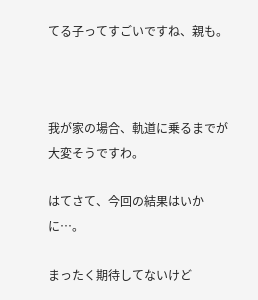てる子ってすごいですね、親も。



我が家の場合、軌道に乗るまでが大変そうですわ。

はてさて、今回の結果はいかに…。

まったく期待してないけど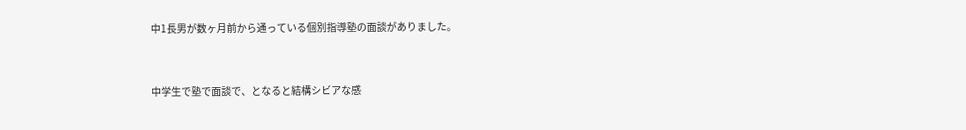中1長男が数ヶ月前から通っている個別指導塾の面談がありました。


中学生で塾で面談で、となると結構シビアな感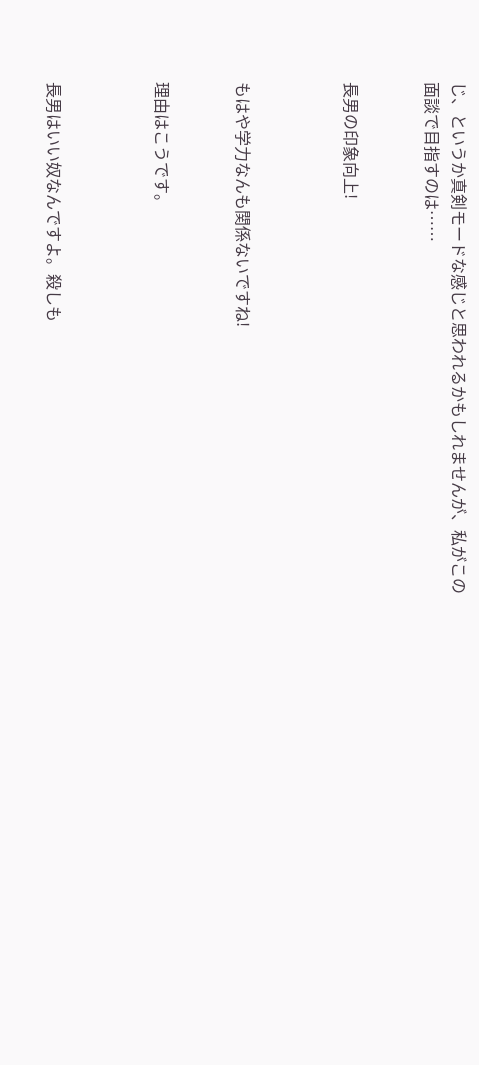じ、というか真剣モードな感じと思われるかもしれませんが、私がこの面談で目指すのは……


長男の印象向上!



もはや学力なんも関係ないですね!


理由はこうです。



長男はいい奴なんですよ。殺しも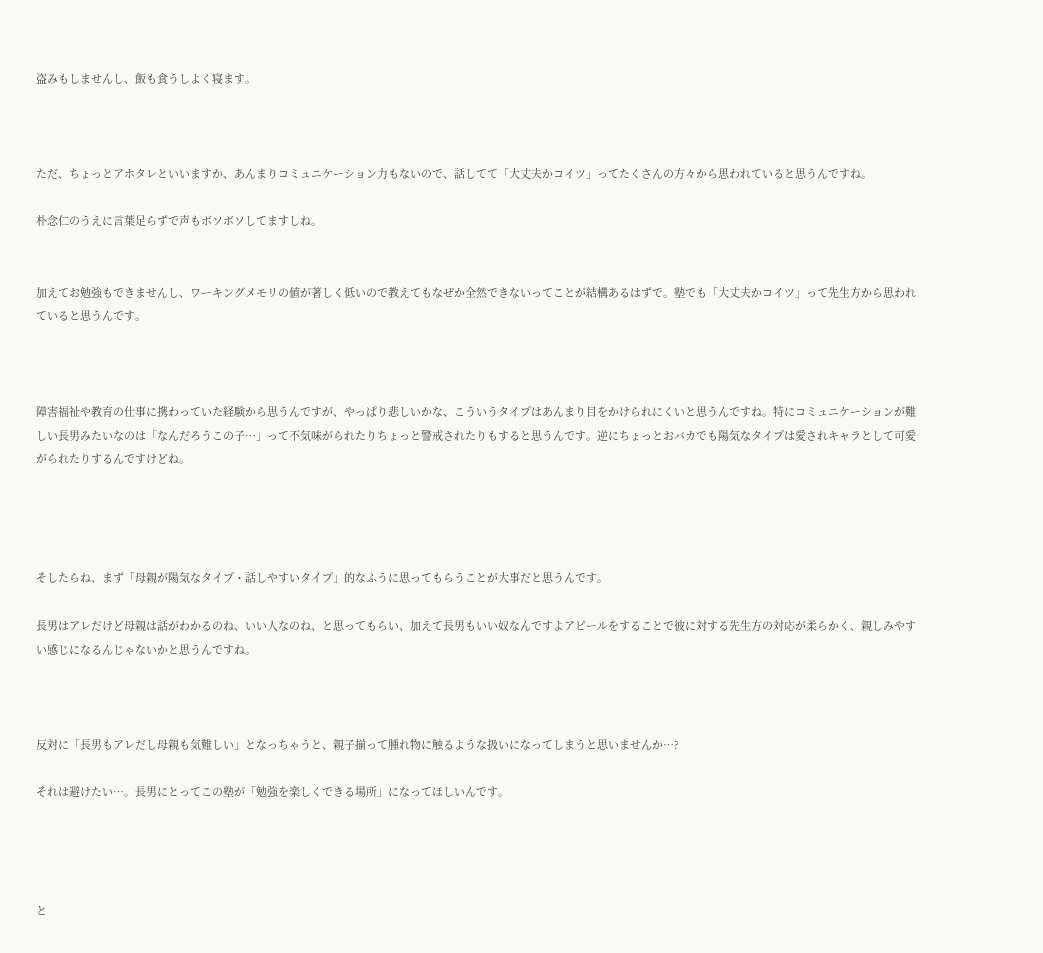盗みもしませんし、飯も食うしよく寝ます。



ただ、ちょっとアホタレといいますか、あんまりコミュニケーション力もないので、話してて「大丈夫かコイツ」ってたくさんの方々から思われていると思うんですね。

朴念仁のうえに言葉足らずで声もボソボソしてますしね。


加えてお勉強もできませんし、ワーキングメモリの値が著しく低いので教えてもなぜか全然できないってことが結構あるはずで。塾でも「大丈夫かコイツ」って先生方から思われていると思うんです。



障害福祉や教育の仕事に携わっていた経験から思うんですが、やっぱり悲しいかな、こういうタイプはあんまり目をかけられにくいと思うんですね。特にコミュニケーションが難しい長男みたいなのは「なんだろうこの子…」って不気味がられたりちょっと警戒されたりもすると思うんです。逆にちょっとおバカでも陽気なタイプは愛されキャラとして可愛がられたりするんですけどね。




そしたらね、まず「母親が陽気なタイプ・話しやすいタイプ」的なふうに思ってもらうことが大事だと思うんです。

長男はアレだけど母親は話がわかるのね、いい人なのね、と思ってもらい、加えて長男もいい奴なんですよアピールをすることで彼に対する先生方の対応が柔らかく、親しみやすい感じになるんじゃないかと思うんですね。



反対に「長男もアレだし母親も気難しい」となっちゃうと、親子揃って腫れ物に触るような扱いになってしまうと思いませんか…?

それは避けたい…。長男にとってこの塾が「勉強を楽しくできる場所」になってほしいんです。




と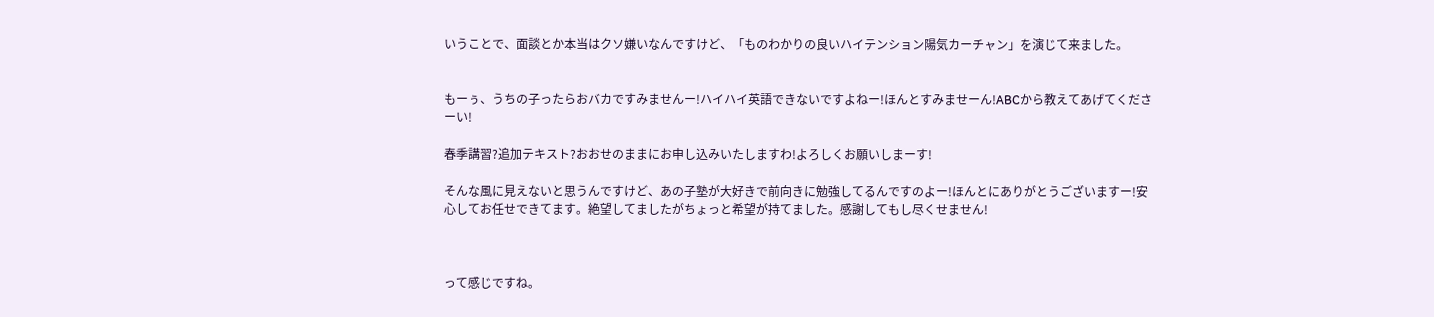いうことで、面談とか本当はクソ嫌いなんですけど、「ものわかりの良いハイテンション陽気カーチャン」を演じて来ました。


もーぅ、うちの子ったらおバカですみませんー!ハイハイ英語できないですよねー!ほんとすみませーん!ABCから教えてあげてくださーい!

春季講習?追加テキスト?おおせのままにお申し込みいたしますわ!よろしくお願いしまーす!

そんな風に見えないと思うんですけど、あの子塾が大好きで前向きに勉強してるんですのよー!ほんとにありがとうございますー!安心してお任せできてます。絶望してましたがちょっと希望が持てました。感謝してもし尽くせません!



って感じですね。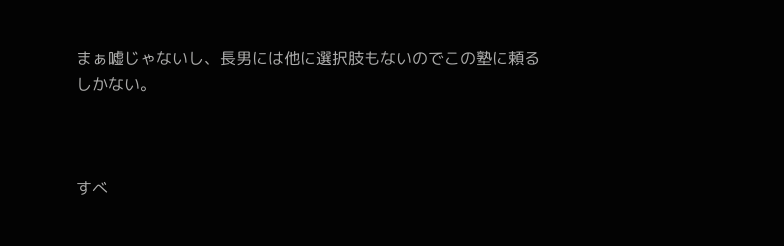まぁ嘘じゃないし、長男には他に選択肢もないのでこの塾に頼るしかない。



すべ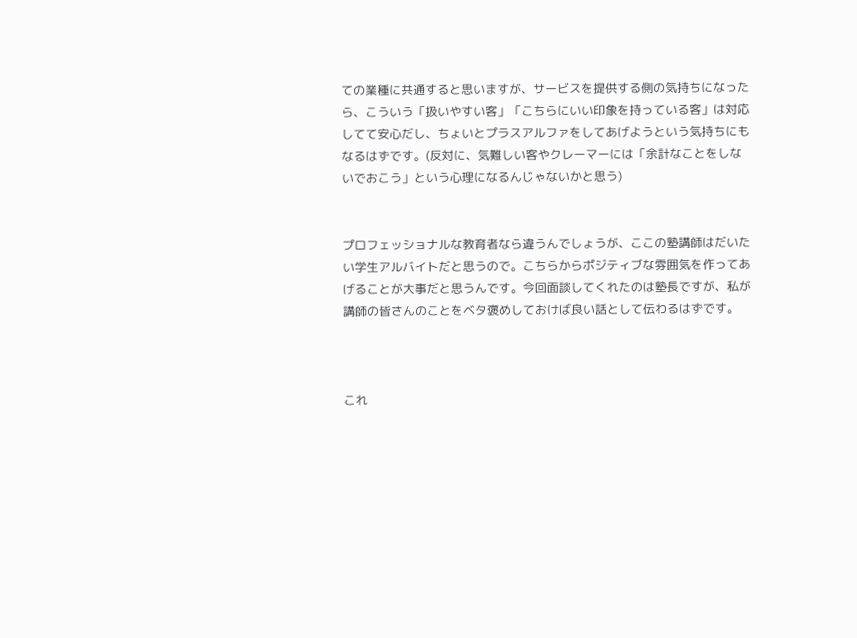ての業種に共通すると思いますが、サービスを提供する側の気持ちになったら、こういう「扱いやすい客」「こちらにいい印象を持っている客」は対応してて安心だし、ちょいとプラスアルファをしてあげようという気持ちにもなるはずです。(反対に、気難しい客やクレーマーには「余計なことをしないでおこう」という心理になるんじゃないかと思う)


プロフェッショナルな教育者なら違うんでしょうが、ここの塾講師はだいたい学生アルバイトだと思うので。こちらからポジティブな雰囲気を作ってあげることが大事だと思うんです。今回面談してくれたのは塾長ですが、私が講師の皆さんのことをベタ褒めしておけば良い話として伝わるはずです。



これ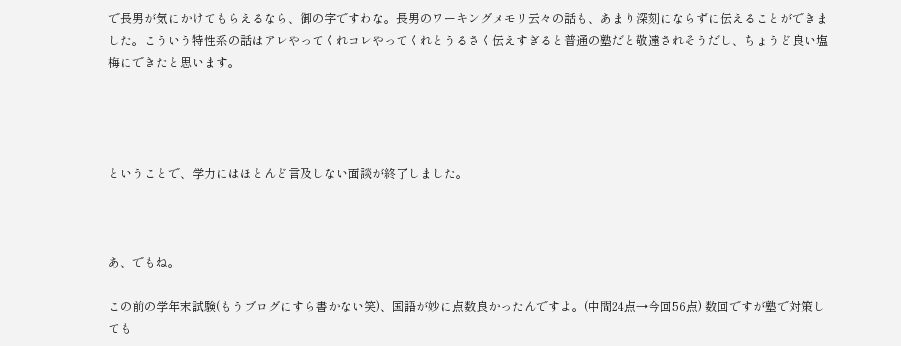で長男が気にかけてもらえるなら、御の字ですわな。長男のワーキングメモリ云々の話も、あまり深刻にならずに伝えることができました。こういう特性系の話はアレやってくれコレやってくれとうるさく伝えすぎると普通の塾だと敬遠されそうだし、ちょうど良い塩梅にできたと思います。




ということで、学力にはほとんど言及しない面談が終了しました。



あ、でもね。

この前の学年末試験(もうブログにすら書かない笑)、国語が妙に点数良かったんですよ。(中間24点→今回56点) 数回ですが塾で対策しても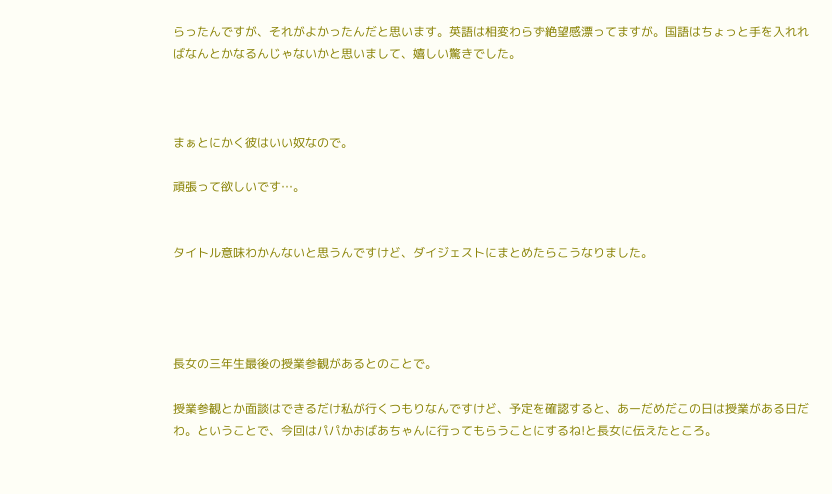らったんですが、それがよかったんだと思います。英語は相変わらず絶望感漂ってますが。国語はちょっと手を入れればなんとかなるんじゃないかと思いまして、嬉しい驚きでした。



まぁとにかく彼はいい奴なので。

頑張って欲しいです…。


タイトル意味わかんないと思うんですけど、ダイジェストにまとめたらこうなりました。




長女の三年生最後の授業参観があるとのことで。

授業参観とか面談はできるだけ私が行くつもりなんですけど、予定を確認すると、あーだめだこの日は授業がある日だわ。ということで、今回はパパかおばあちゃんに行ってもらうことにするね!と長女に伝えたところ。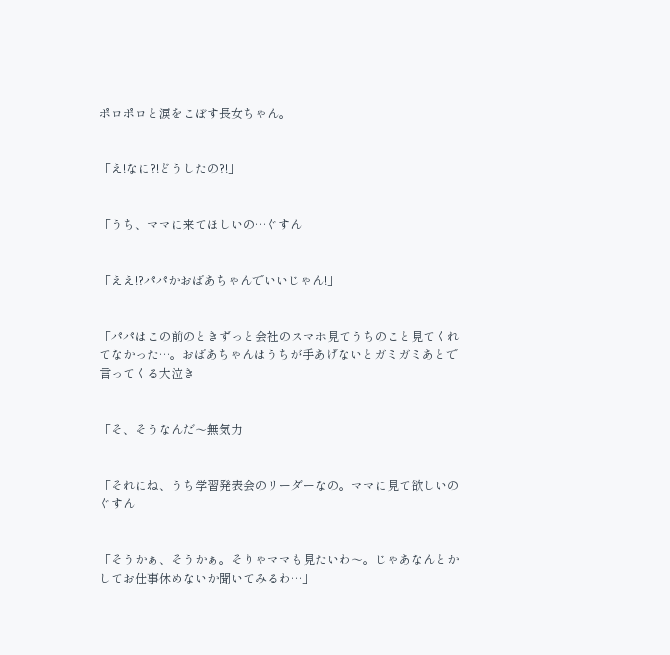ポロポロと涙をこぼす長女ちゃん。


「え!なに?!どうしたの?!」


「うち、ママに来てほしいの…ぐすん


「ええ!?パパかおばあちゃんでいいじゃん!」


「パパはこの前のときずっと会社のスマホ見てうちのこと見てくれてなかった…。おばあちゃんはうちが手あげないとガミガミあとで言ってくる大泣き


「そ、そうなんだ〜無気力


「それにね、うち学習発表会のリーダーなの。ママに見て欲しいのぐすん


「そうかぁ、そうかぁ。そりゃママも見たいわ〜。じゃあなんとかしてお仕事休めないか聞いてみるわ…」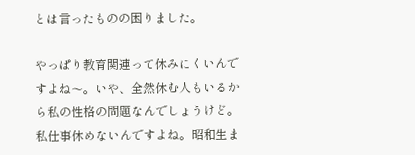とは言ったものの困りました。

やっぱり教育関連って休みにくいんですよね〜。いや、全然休む人もいるから私の性格の問題なんでしょうけど。私仕事休めないんですよね。昭和生ま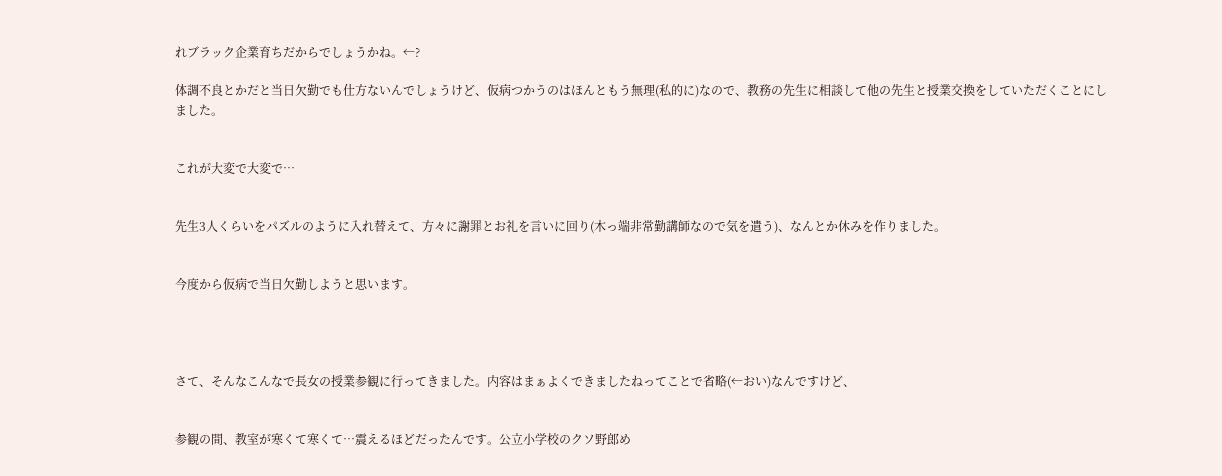れブラック企業育ちだからでしょうかね。←?

体調不良とかだと当日欠勤でも仕方ないんでしょうけど、仮病つかうのはほんともう無理(私的に)なので、教務の先生に相談して他の先生と授業交換をしていただくことにしました。


これが大変で大変で…


先生3人くらいをパズルのように入れ替えて、方々に謝罪とお礼を言いに回り(木っ端非常勤講師なので気を遣う)、なんとか休みを作りました。


今度から仮病で当日欠勤しようと思います。




さて、そんなこんなで長女の授業参観に行ってきました。内容はまぁよくできましたねってことで省略(←おい)なんですけど、


参観の間、教室が寒くて寒くて…震えるほどだったんです。公立小学校のクソ野郎め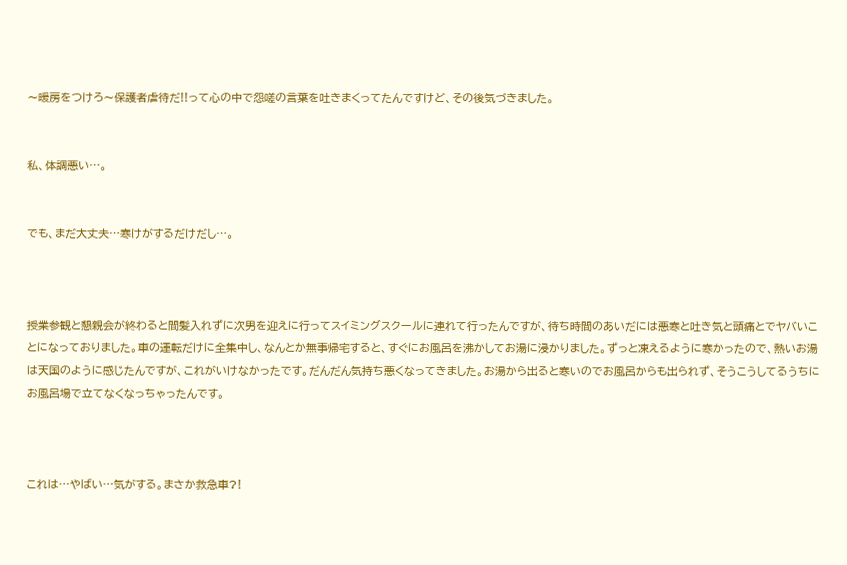〜暖房をつけろ〜保護者虐待だ!!って心の中で怨嗟の言葉を吐きまくってたんですけど、その後気づきました。


私、体調悪い…。


でも、まだ大丈夫…寒けがするだけだし…。



授業参観と懇親会が終わると間髪入れずに次男を迎えに行ってスイミングスクールに連れて行ったんですが、待ち時間のあいだには悪寒と吐き気と頭痛とでヤバいことになっておりました。車の運転だけに全集中し、なんとか無事帰宅すると、すぐにお風呂を沸かしてお湯に浸かりました。ずっと凍えるように寒かったので、熱いお湯は天国のように感じたんですが、これがいけなかったです。だんだん気持ち悪くなってきました。お湯から出ると寒いのでお風呂からも出られず、そうこうしてるうちにお風呂場で立てなくなっちゃったんです。



これは…やばい…気がする。まさか救急車?!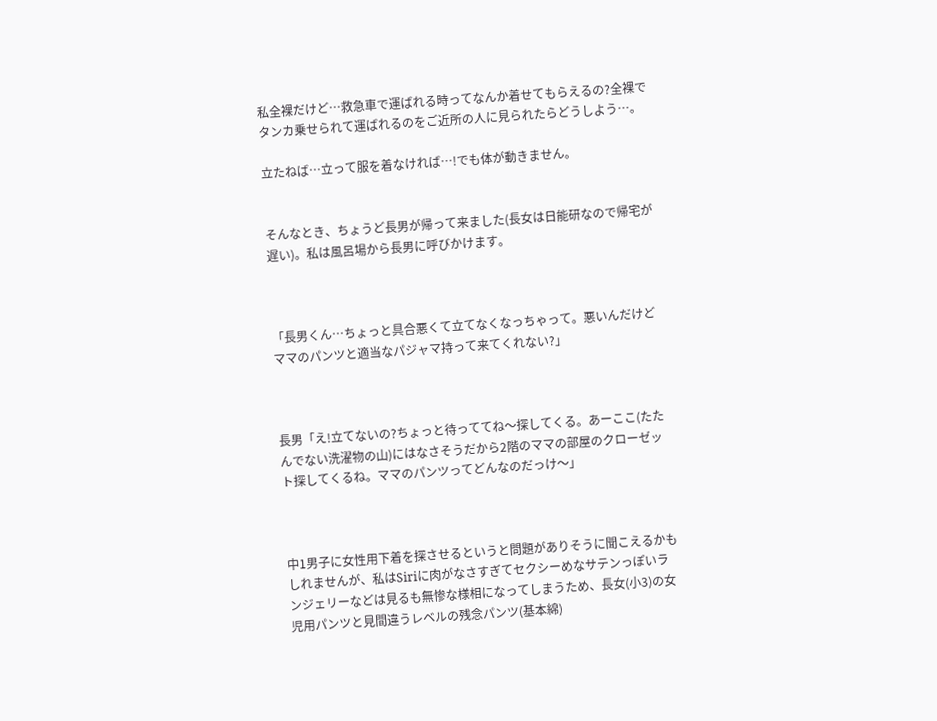私全裸だけど…救急車で運ばれる時ってなんか着せてもらえるの?全裸でタンカ乗せられて運ばれるのをご近所の人に見られたらどうしよう…。

立たねば…立って服を着なければ…!でも体が動きません。


そんなとき、ちょうど長男が帰って来ました(長女は日能研なので帰宅が遅い)。私は風呂場から長男に呼びかけます。



「長男くん…ちょっと具合悪くて立てなくなっちゃって。悪いんだけどママのパンツと適当なパジャマ持って来てくれない?」



長男「え!立てないの?ちょっと待っててね〜探してくる。あーここ(たたんでない洗濯物の山)にはなさそうだから2階のママの部屋のクローゼット探してくるね。ママのパンツってどんなのだっけ〜」



中1男子に女性用下着を探させるというと問題がありそうに聞こえるかもしれませんが、私はSiriに肉がなさすぎてセクシーめなサテンっぽいランジェリーなどは見るも無惨な様相になってしまうため、長女(小3)の女児用パンツと見間違うレベルの残念パンツ(基本綿)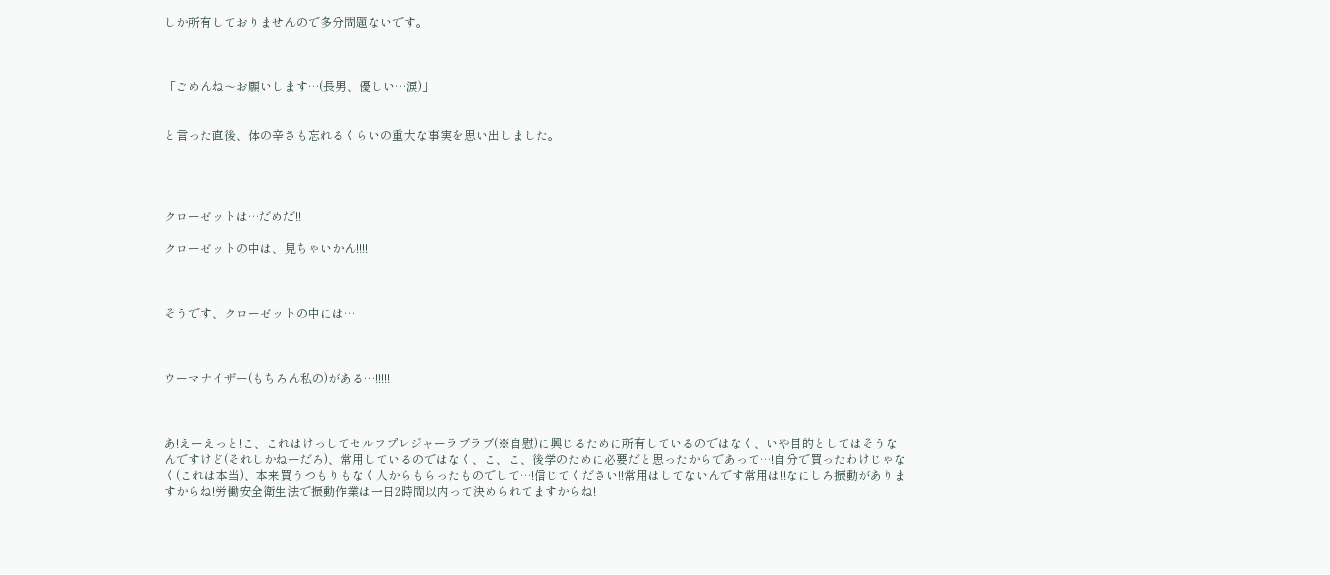しか所有しておりませんので多分問題ないです。



「ごめんね〜お願いします…(長男、優しい…涙)」


と言った直後、体の辛さも忘れるくらいの重大な事実を思い出しました。




クローゼットは…だめだ!!

クローゼットの中は、見ちゃいかん!!!!



そうです、クローゼットの中には…



ウーマナイザー(もちろん私の)がある…!!!!!



あ!えーえっと!こ、これはけっしてセルフプレジャーラブラブ(※自慰)に興じるために所有しているのではなく、いや目的としてはそうなんですけど(それしかねーだろ)、常用しているのではなく、こ、こ、後学のために必要だと思ったからであって…!自分で買ったわけじゃなく(これは本当)、本来買うつもりもなく人からもらったものでして…!信じてください!!常用はしてないんです常用は!!なにしろ振動がありますからね!労働安全衛生法で振動作業は一日2時間以内って決められてますからね!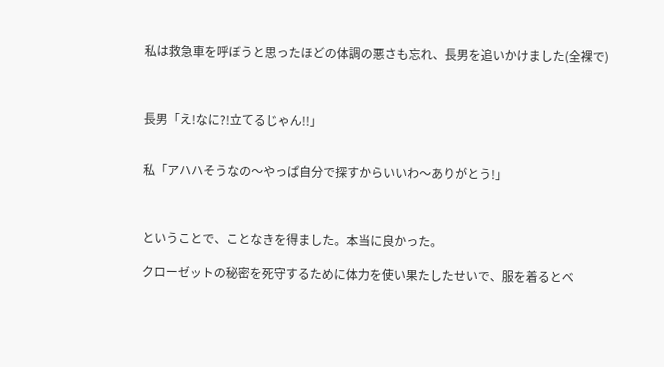私は救急車を呼ぼうと思ったほどの体調の悪さも忘れ、長男を追いかけました(全裸で)



長男「え!なに?!立てるじゃん!!」


私「アハハそうなの〜やっぱ自分で探すからいいわ〜ありがとう!」



ということで、ことなきを得ました。本当に良かった。

クローゼットの秘密を死守するために体力を使い果たしたせいで、服を着るとベ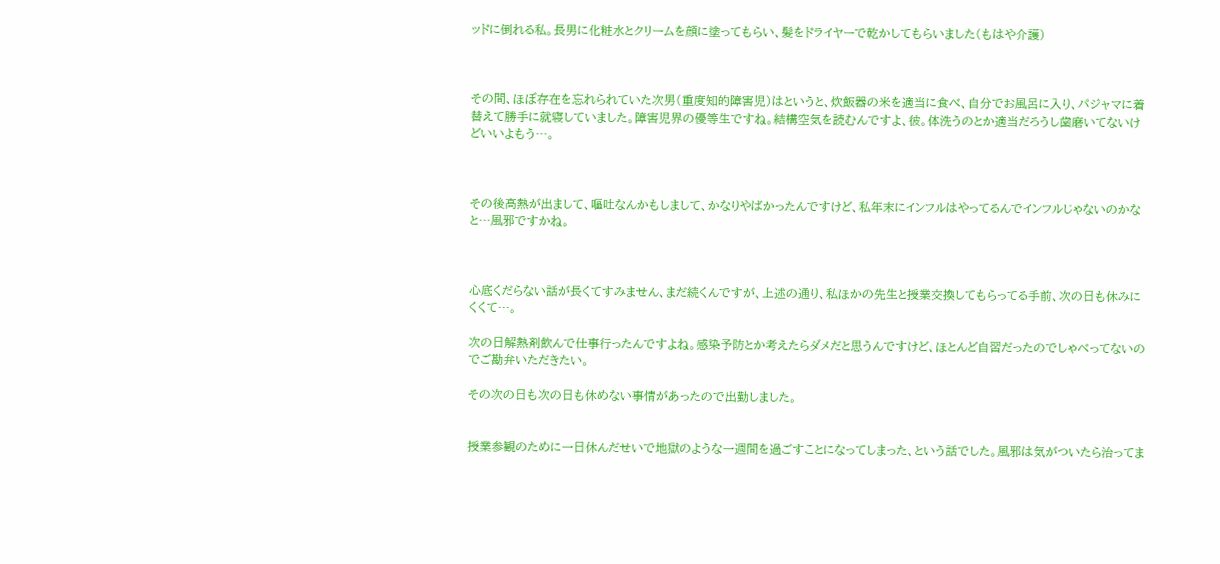ッドに倒れる私。長男に化粧水とクリームを顔に塗ってもらい、髪をドライヤーで乾かしてもらいました(もはや介護)



その間、ほぼ存在を忘れられていた次男(重度知的障害児)はというと、炊飯器の米を適当に食べ、自分でお風呂に入り、パジャマに着替えて勝手に就寝していました。障害児界の優等生ですね。結構空気を読むんですよ、彼。体洗うのとか適当だろうし歯磨いてないけどいいよもう…。



その後高熱が出まして、嘔吐なんかもしまして、かなりやばかったんですけど、私年末にインフルはやってるんでインフルじゃないのかなと…風邪ですかね。



心底くだらない話が長くてすみません、まだ続くんですが、上述の通り、私ほかの先生と授業交換してもらってる手前、次の日も休みにくくて…。

次の日解熱剤飲んで仕事行ったんですよね。感染予防とか考えたらダメだと思うんですけど、ほとんど自習だったのでしゃべってないのでご勘弁いただきたい。

その次の日も次の日も休めない事情があったので出勤しました。


授業参観のために一日休んだせいで地獄のような一週間を過ごすことになってしまった、という話でした。風邪は気がついたら治ってま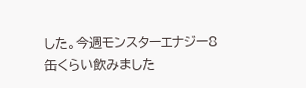した。今週モンスターエナジー8缶くらい飲みました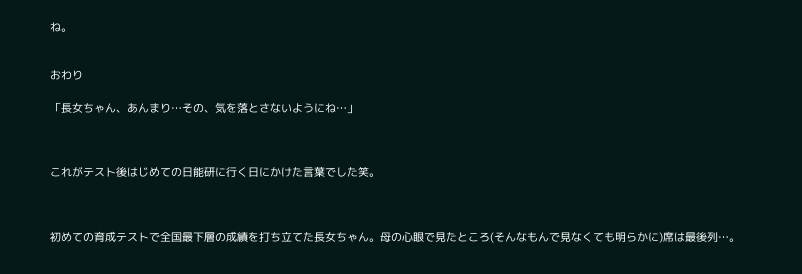ね。


おわり

「長女ちゃん、あんまり…その、気を落とさないようにね…」



これがテスト後はじめての日能研に行く日にかけた言葉でした笑。



初めての育成テストで全国最下層の成績を打ち立てた長女ちゃん。母の心眼で見たところ(そんなもんで見なくても明らかに)席は最後列…。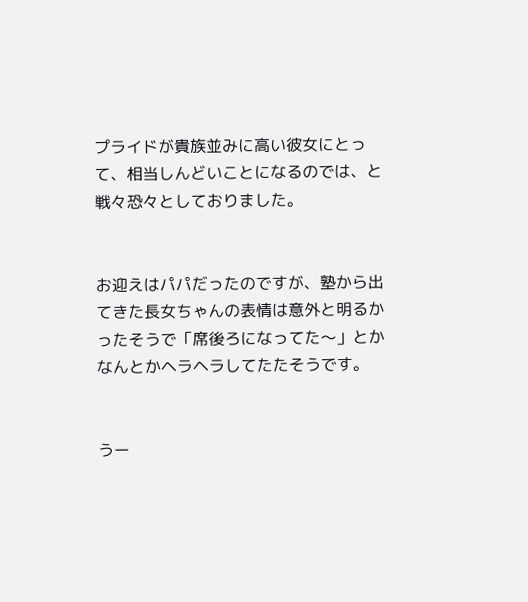プライドが貴族並みに高い彼女にとって、相当しんどいことになるのでは、と戦々恐々としておりました。


お迎えはパパだったのですが、塾から出てきた長女ちゃんの表情は意外と明るかったそうで「席後ろになってた〜」とかなんとかヘラヘラしてたたそうです。


うー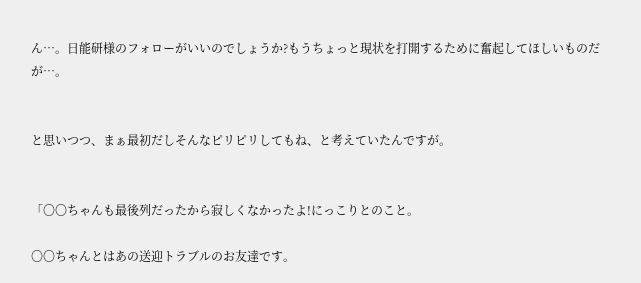ん…。日能研様のフォローがいいのでしょうか?もうちょっと現状を打開するために奮起してほしいものだが…。


と思いつつ、まぁ最初だしそんなピリピリしてもね、と考えていたんですが。


「〇〇ちゃんも最後列だったから寂しくなかったよ!にっこりとのこと。

〇〇ちゃんとはあの送迎トラブルのお友達です。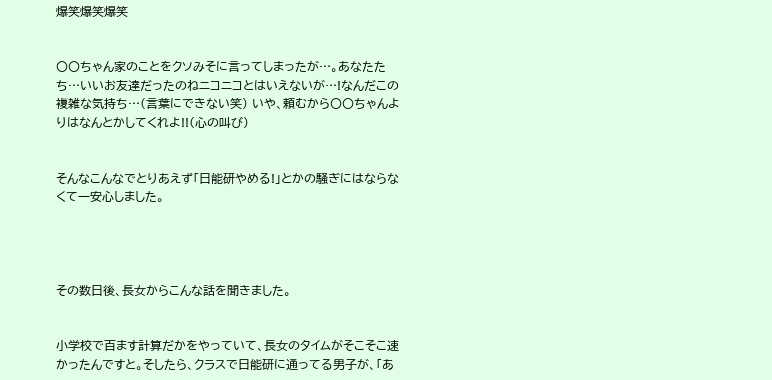爆笑爆笑爆笑


〇〇ちゃん家のことをクソみそに言ってしまったが…。あなたたち…いいお友達だったのねニコニコとはいえないが…!なんだこの複雑な気持ち…(言葉にできない笑) いや、頼むから〇〇ちゃんよりはなんとかしてくれよ!!(心の叫び)


そんなこんなでとりあえず「日能研やめる!」とかの騒ぎにはならなくて一安心しました。




その数日後、長女からこんな話を聞きました。


小学校で百ます計算だかをやっていて、長女のタイムがそこそこ速かったんですと。そしたら、クラスで日能研に通ってる男子が、「あ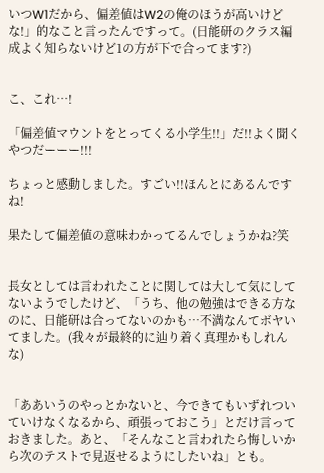いつW1だから、偏差値はW2の俺のほうが高いけどな!」的なこと言ったんですって。(日能研のクラス編成よく知らないけど1の方が下で合ってます?)


こ、これ…!

「偏差値マウントをとってくる小学生!!」だ!!よく聞くやつだーーー!!!

ちょっと感動しました。すごい!!ほんとにあるんですね!

果たして偏差値の意味わかってるんでしょうかね?笑


長女としては言われたことに関しては大して気にしてないようでしたけど、「うち、他の勉強はできる方なのに、日能研は合ってないのかも…不満なんてボヤいてました。(我々が最終的に辿り着く真理かもしれんな)


「ああいうのやっとかないと、今できてもいずれついていけなくなるから、頑張っておこう」とだけ言っておきました。あと、「そんなこと言われたら悔しいから次のテストで見返せるようにしたいね」とも。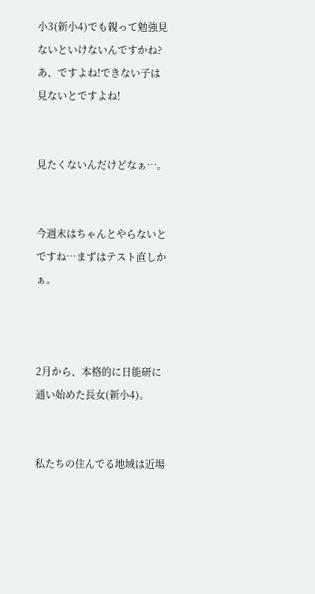小3(新小4)でも親って勉強見ないといけないんですかね?あ、ですよね!できない子は見ないとですよね!


見たくないんだけどなぁ…。


今週末はちゃんとやらないとですね…まずはテスト直しかぁ。



2月から、本格的に日能研に通い始めた長女(新小4)。


私たちの住んでる地域は近場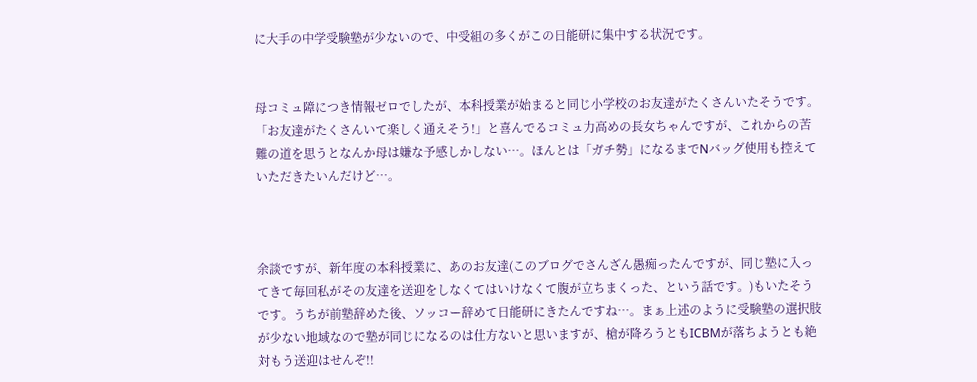に大手の中学受験塾が少ないので、中受組の多くがこの日能研に集中する状況です。


母コミュ障につき情報ゼロでしたが、本科授業が始まると同じ小学校のお友達がたくさんいたそうです。「お友達がたくさんいて楽しく通えそう!」と喜んでるコミュ力高めの長女ちゃんですが、これからの苦難の道を思うとなんか母は嫌な予感しかしない…。ほんとは「ガチ勢」になるまでNバッグ使用も控えていただきたいんだけど…。



余談ですが、新年度の本科授業に、あのお友達(このブログでさんざん愚痴ったんですが、同じ塾に入ってきて毎回私がその友達を送迎をしなくてはいけなくて腹が立ちまくった、という話です。)もいたそうです。うちが前塾辞めた後、ソッコー辞めて日能研にきたんですね…。まぁ上述のように受験塾の選択肢が少ない地域なので塾が同じになるのは仕方ないと思いますが、槍が降ろうともICBMが落ちようとも絶対もう送迎はせんぞ!!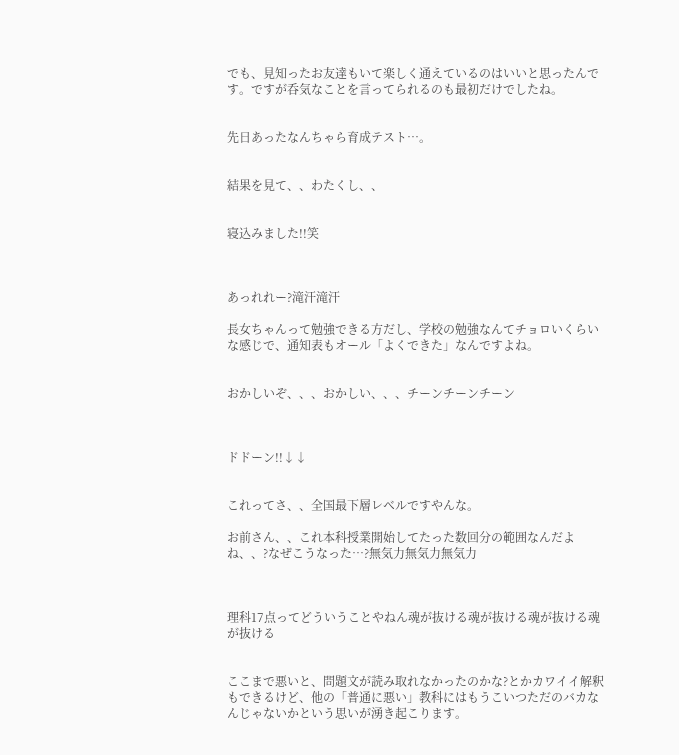でも、見知ったお友達もいて楽しく通えているのはいいと思ったんです。ですが呑気なことを言ってられるのも最初だけでしたね。


先日あったなんちゃら育成テスト…。


結果を見て、、わたくし、、


寝込みました!!笑



あっれれー?滝汗滝汗

長女ちゃんって勉強できる方だし、学校の勉強なんてチョロいくらいな感じで、通知表もオール「よくできた」なんですよね。


おかしいぞ、、、おかしい、、、チーンチーンチーン



ドドーン!!↓↓


これってさ、、全国最下層レベルですやんな。

お前さん、、これ本科授業開始してたった数回分の範囲なんだよね、、?なぜこうなった…?無気力無気力無気力



理科17点ってどういうことやねん魂が抜ける魂が抜ける魂が抜ける魂が抜ける


ここまで悪いと、問題文が読み取れなかったのかな?とかカワイイ解釈もできるけど、他の「普通に悪い」教科にはもうこいつただのバカなんじゃないかという思いが湧き起こります。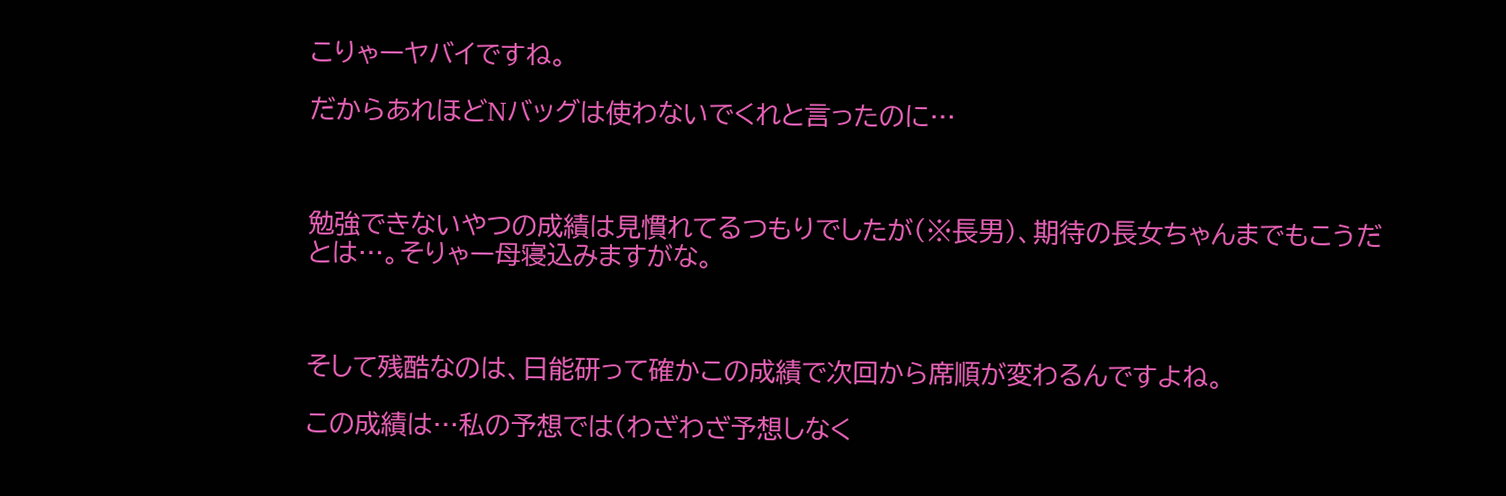こりゃーヤバイですね。

だからあれほどNバッグは使わないでくれと言ったのに…



勉強できないやつの成績は見慣れてるつもりでしたが(※長男)、期待の長女ちゃんまでもこうだとは…。そりゃー母寝込みますがな。



そして残酷なのは、日能研って確かこの成績で次回から席順が変わるんですよね。

この成績は…私の予想では(わざわざ予想しなく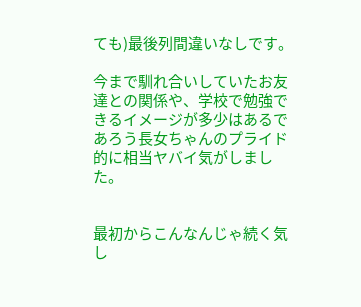ても)最後列間違いなしです。

今まで馴れ合いしていたお友達との関係や、学校で勉強できるイメージが多少はあるであろう長女ちゃんのプライド的に相当ヤバイ気がしました。


最初からこんなんじゃ続く気し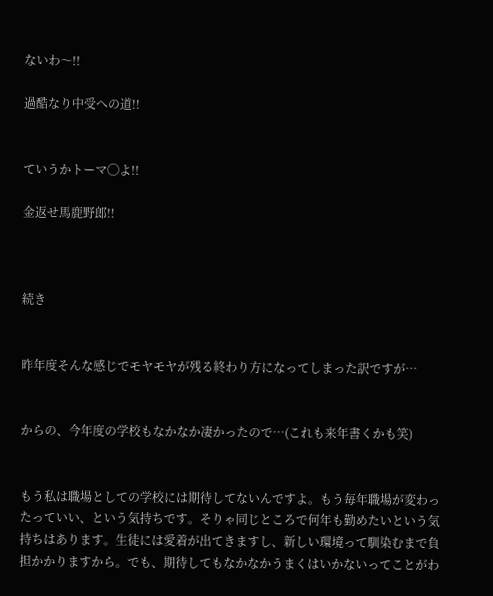ないわ〜!!

過酷なり中受への道!!


ていうかトーマ◯よ!!

金返せ馬鹿野郎!!



続き


昨年度そんな感じでモヤモヤが残る終わり方になってしまった訳ですが…


からの、今年度の学校もなかなか凄かったので…(これも来年書くかも笑)


もう私は職場としての学校には期待してないんですよ。もう毎年職場が変わったっていい、という気持ちです。そりゃ同じところで何年も勤めたいという気持ちはあります。生徒には愛着が出てきますし、新しい環境って馴染むまで負担かかりますから。でも、期待してもなかなかうまくはいかないってことがわ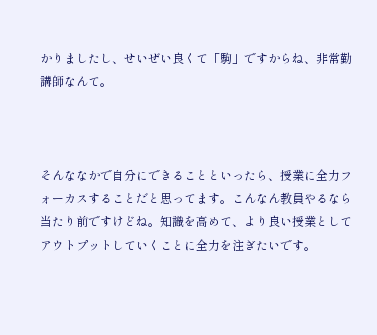かりましたし、せいぜい良くて「駒」ですからね、非常勤講師なんて。



そんななかで自分にできることといったら、授業に全力フォーカスすることだと思ってます。こんなん教員やるなら当たり前ですけどね。知識を高めて、より良い授業としてアウトプットしていくことに全力を注ぎたいです。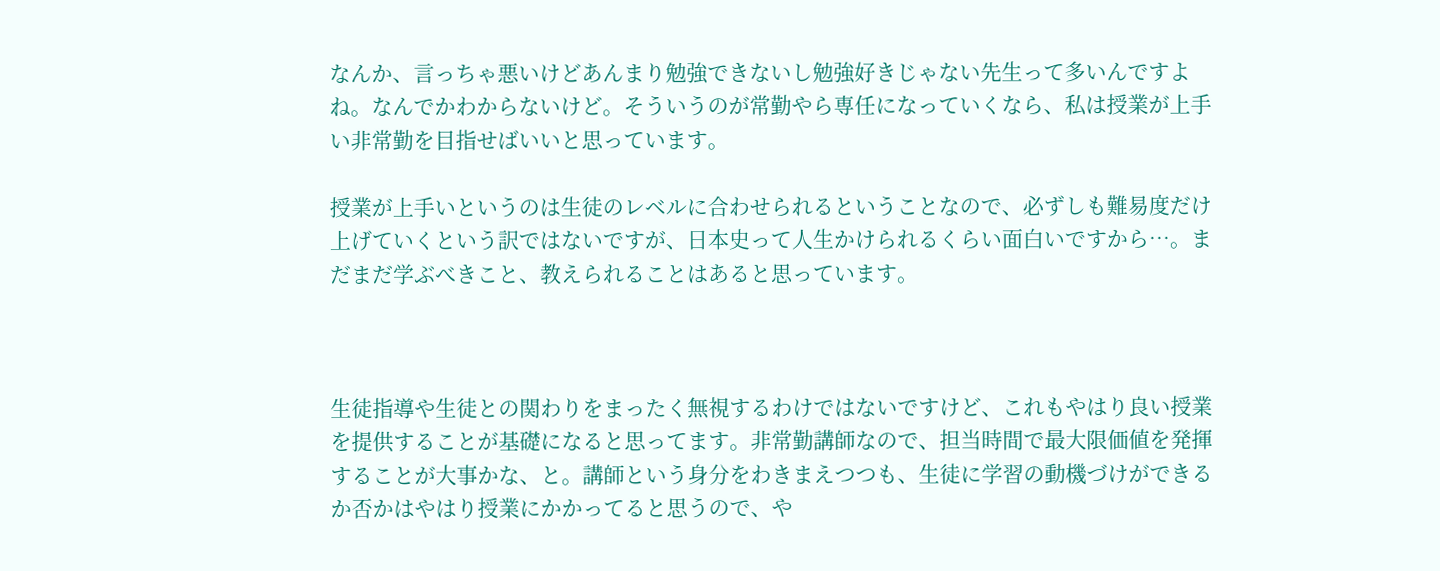なんか、言っちゃ悪いけどあんまり勉強できないし勉強好きじゃない先生って多いんですよね。なんでかわからないけど。そういうのが常勤やら専任になっていくなら、私は授業が上手い非常勤を目指せばいいと思っています。

授業が上手いというのは生徒のレベルに合わせられるということなので、必ずしも難易度だけ上げていくという訳ではないですが、日本史って人生かけられるくらい面白いですから…。まだまだ学ぶべきこと、教えられることはあると思っています。



生徒指導や生徒との関わりをまったく無視するわけではないですけど、これもやはり良い授業を提供することが基礎になると思ってます。非常勤講師なので、担当時間で最大限価値を発揮することが大事かな、と。講師という身分をわきまえつつも、生徒に学習の動機づけができるか否かはやはり授業にかかってると思うので、や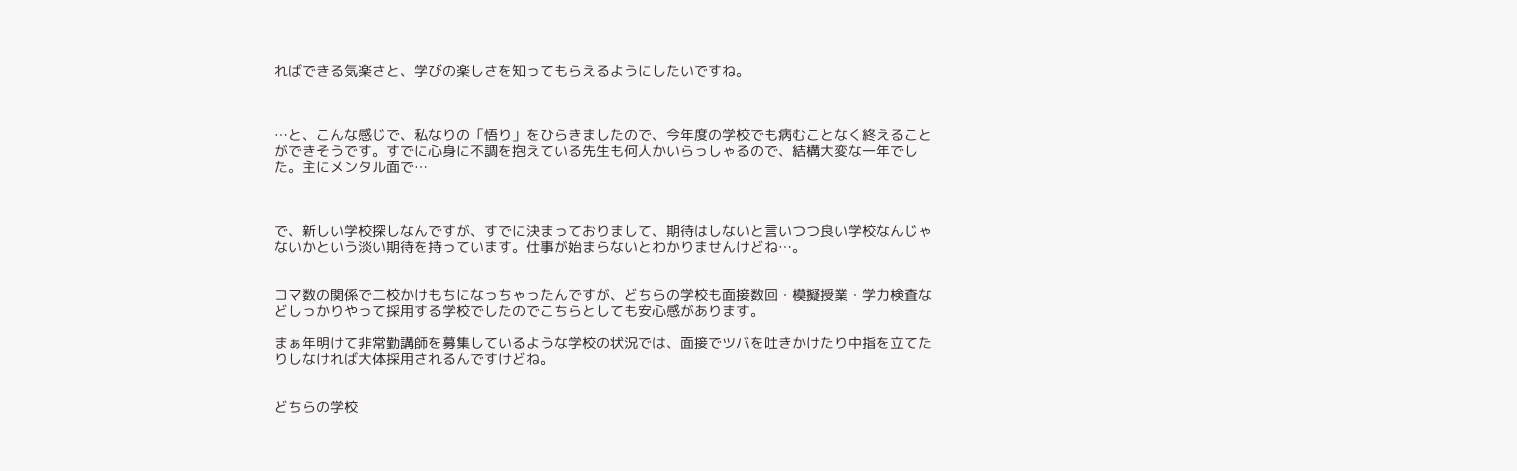ればできる気楽さと、学びの楽しさを知ってもらえるようにしたいですね。



…と、こんな感じで、私なりの「悟り」をひらきましたので、今年度の学校でも病むことなく終えることができそうです。すでに心身に不調を抱えている先生も何人かいらっしゃるので、結構大変な一年でした。主にメンタル面で…



で、新しい学校探しなんですが、すでに決まっておりまして、期待はしないと言いつつ良い学校なんじゃないかという淡い期待を持っています。仕事が始まらないとわかりませんけどね…。


コマ数の関係で二校かけもちになっちゃったんですが、どちらの学校も面接数回・模擬授業・学力検査などしっかりやって採用する学校でしたのでこちらとしても安心感があります。

まぁ年明けて非常勤講師を募集しているような学校の状況では、面接でツバを吐きかけたり中指を立てたりしなければ大体採用されるんですけどね。


どちらの学校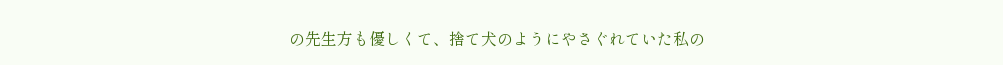の先生方も優しくて、捨て犬のようにやさぐれていた私の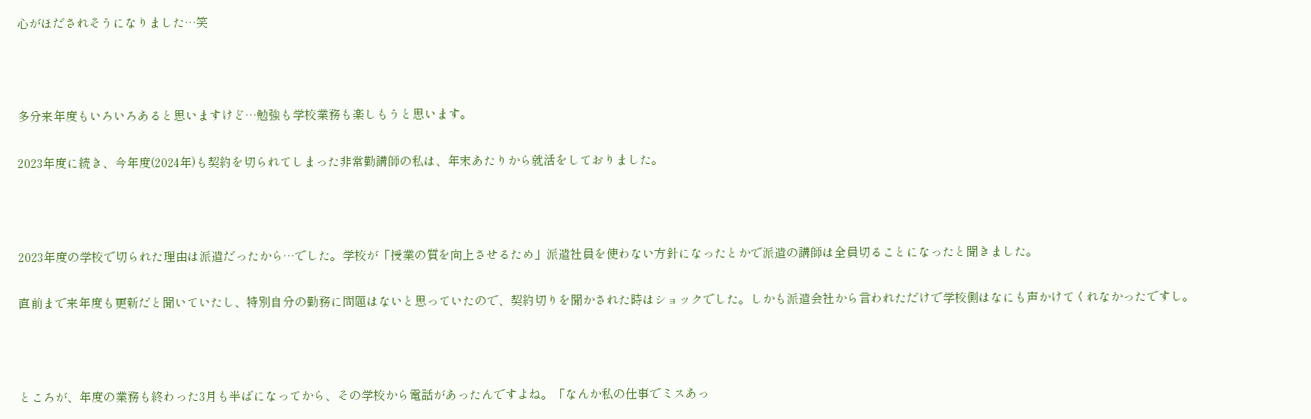心がほだされそうになりました…笑



多分来年度もいろいろあると思いますけど…勉強も学校業務も楽しもうと思います。

2023年度に続き、今年度(2024年)も契約を切られてしまった非常勤講師の私は、年末あたりから就活をしておりました。



2023年度の学校で切られた理由は派遣だったから…でした。学校が「授業の質を向上させるため」派遣社員を使わない方針になったとかで派遣の講師は全員切ることになったと聞きました。

直前まで来年度も更新だと聞いていたし、特別自分の勤務に問題はないと思っていたので、契約切りを聞かされた時はショックでした。しかも派遣会社から言われただけで学校側はなにも声かけてくれなかったですし。



ところが、年度の業務も終わった3月も半ばになってから、その学校から電話があったんですよね。「なんか私の仕事でミスあっ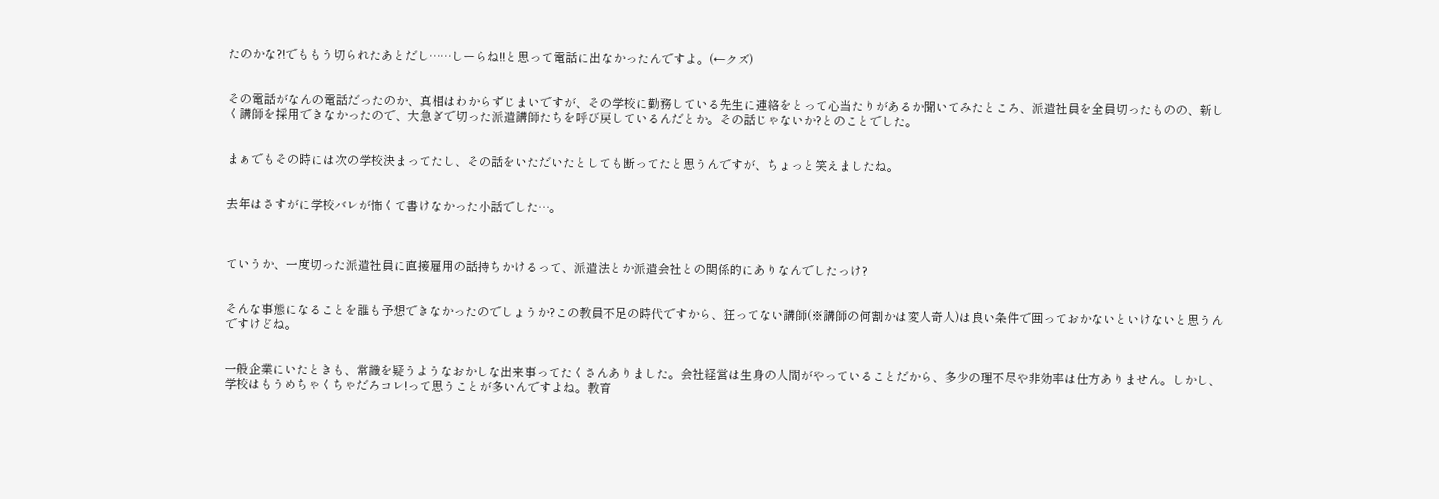たのかな?!でももう切られたあとだし……しーらね!!と思って電話に出なかったんですよ。(←クズ)


その電話がなんの電話だったのか、真相はわからずじまいですが、その学校に勤務している先生に連絡をとって心当たりがあるか聞いてみたところ、派遣社員を全員切ったものの、新しく講師を採用できなかったので、大急ぎで切った派遣講師たちを呼び戻しているんだとか。その話じゃないか?とのことでした。


まぁでもその時には次の学校決まってたし、その話をいただいたとしても断ってたと思うんですが、ちょっと笑えましたね。


去年はさすがに学校バレが怖くて書けなかった小話でした…。



ていうか、一度切った派遣社員に直接雇用の話持ちかけるって、派遣法とか派遣会社との関係的にありなんでしたっけ?


そんな事態になることを誰も予想できなかったのでしょうか?この教員不足の時代ですから、狂ってない講師(※講師の何割かは変人奇人)は良い条件で囲っておかないといけないと思うんですけどね。


一般企業にいたときも、常識を疑うようなおかしな出来事ってたくさんありました。会社経営は生身の人間がやっていることだから、多少の理不尽や非効率は仕方ありません。しかし、学校はもうめちゃくちゃだろコレ!って思うことが多いんですよね。教育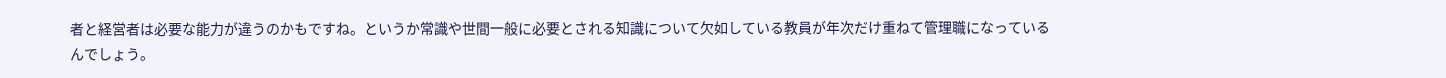者と経営者は必要な能力が違うのかもですね。というか常識や世間一般に必要とされる知識について欠如している教員が年次だけ重ねて管理職になっているんでしょう。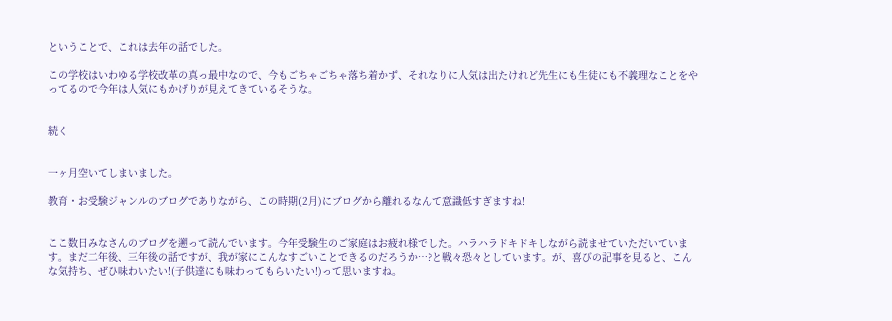ということで、これは去年の話でした。

この学校はいわゆる学校改革の真っ最中なので、今もごちゃごちゃ落ち着かず、それなりに人気は出たけれど先生にも生徒にも不義理なことをやってるので今年は人気にもかげりが見えてきているそうな。


続く


一ヶ月空いてしまいました。

教育・お受験ジャンルのブログでありながら、この時期(2月)にブログから離れるなんて意識低すぎますね!


ここ数日みなさんのブログを遡って読んでいます。今年受験生のご家庭はお疲れ様でした。ハラハラドキドキしながら読ませていただいています。まだ二年後、三年後の話ですが、我が家にこんなすごいことできるのだろうか…?と戦々恐々としています。が、喜びの記事を見ると、こんな気持ち、ぜひ味わいたい!(子供達にも味わってもらいたい!)って思いますね。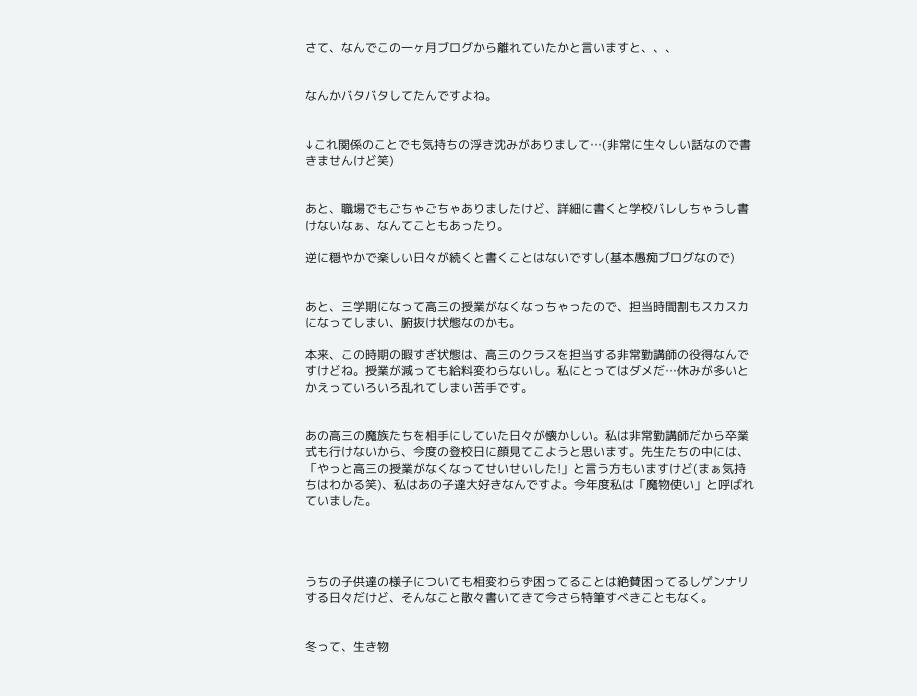さて、なんでこの一ヶ月ブログから離れていたかと言いますと、、、


なんかバタバタしてたんですよね。


↓これ関係のことでも気持ちの浮き沈みがありまして…(非常に生々しい話なので書きませんけど笑)


あと、職場でもごちゃごちゃありましたけど、詳細に書くと学校バレしちゃうし書けないなぁ、なんてこともあったり。

逆に穏やかで楽しい日々が続くと書くことはないですし(基本愚痴ブログなので)


あと、三学期になって高三の授業がなくなっちゃったので、担当時間割もスカスカになってしまい、腑抜け状態なのかも。

本来、この時期の暇すぎ状態は、高三のクラスを担当する非常勤講師の役得なんですけどね。授業が減っても給料変わらないし。私にとってはダメだ…休みが多いとかえっていろいろ乱れてしまい苦手です。


あの高三の魔族たちを相手にしていた日々が懐かしい。私は非常勤講師だから卒業式も行けないから、今度の登校日に顔見てこようと思います。先生たちの中には、「やっと高三の授業がなくなってせいせいした!」と言う方もいますけど(まぁ気持ちはわかる笑)、私はあの子達大好きなんですよ。今年度私は「魔物使い」と呼ばれていました。




うちの子供達の様子についても相変わらず困ってることは絶賛困ってるしゲンナリする日々だけど、そんなこと散々書いてきて今さら特筆すべきこともなく。


冬って、生き物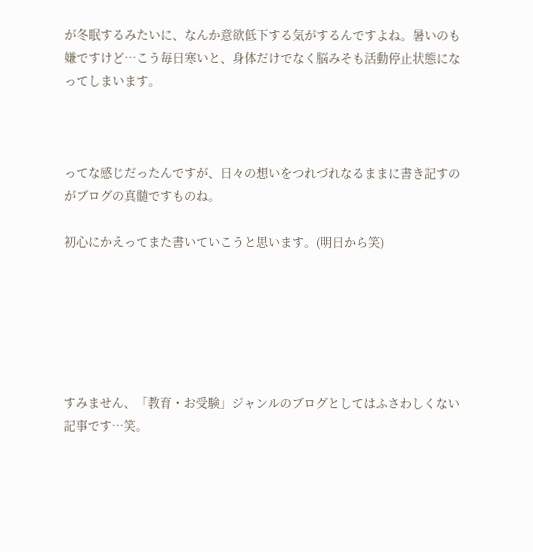が冬眠するみたいに、なんか意欲低下する気がするんですよね。暑いのも嫌ですけど…こう毎日寒いと、身体だけでなく脳みそも活動停止状態になってしまいます。



ってな感じだったんですが、日々の想いをつれづれなるままに書き記すのがブログの真髄ですものね。

初心にかえってまた書いていこうと思います。(明日から笑)






すみません、「教育・お受験」ジャンルのブログとしてはふさわしくない記事です…笑。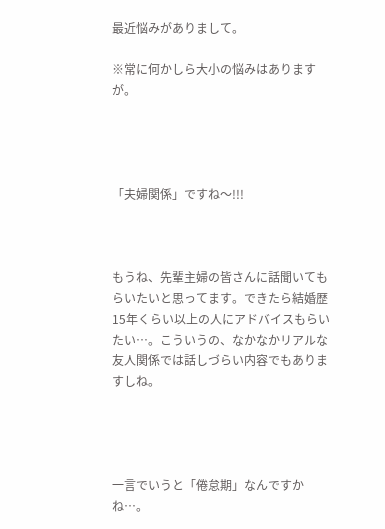最近悩みがありまして。

※常に何かしら大小の悩みはありますが。




「夫婦関係」ですね〜!!!



もうね、先輩主婦の皆さんに話聞いてもらいたいと思ってます。できたら結婚歴15年くらい以上の人にアドバイスもらいたい…。こういうの、なかなかリアルな友人関係では話しづらい内容でもありますしね。




一言でいうと「倦怠期」なんですかね…。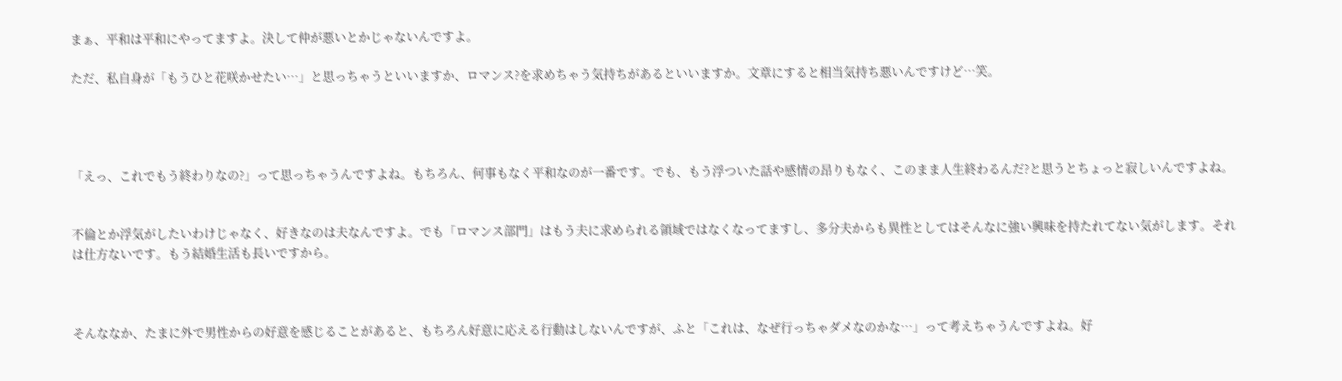まぁ、平和は平和にやってますよ。決して仲が悪いとかじゃないんですよ。

ただ、私自身が「もうひと花咲かせたい…」と思っちゃうといいますか、ロマンス?を求めちゃう気持ちがあるといいますか。文章にすると相当気持ち悪いんですけど…笑。




「えっ、これでもう終わりなの?」って思っちゃうんですよね。もちろん、何事もなく平和なのが一番です。でも、もう浮ついた話や感情の昂りもなく、このまま人生終わるんだ?と思うとちょっと寂しいんですよね。


不倫とか浮気がしたいわけじゃなく、好きなのは夫なんですよ。でも「ロマンス部門」はもう夫に求められる領域ではなくなってますし、多分夫からも異性としてはそんなに強い興味を持たれてない気がします。それは仕方ないです。もう結婚生活も長いですから。



そんななか、たまに外で男性からの好意を感じることがあると、もちろん好意に応える行動はしないんですが、ふと「これは、なぜ行っちゃダメなのかな…」って考えちゃうんですよね。好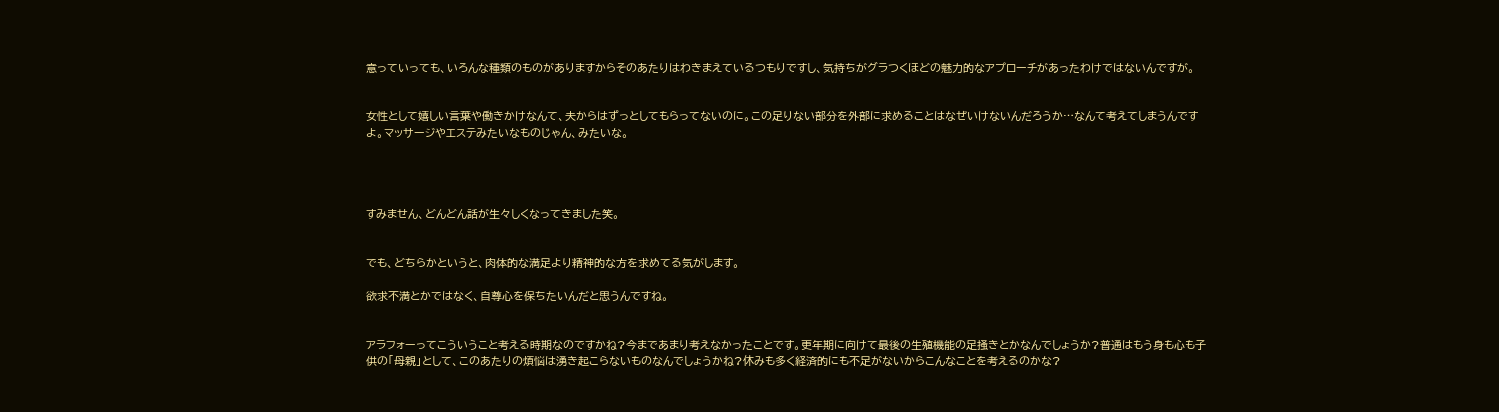意っていっても、いろんな種類のものがありますからそのあたりはわきまえているつもりですし、気持ちがグラつくほどの魅力的なアプローチがあったわけではないんですが。


女性として嬉しい言葉や働きかけなんて、夫からはずっとしてもらってないのに。この足りない部分を外部に求めることはなぜいけないんだろうか…なんて考えてしまうんですよ。マッサージやエステみたいなものじゃん、みたいな。




すみません、どんどん話が生々しくなってきました笑。


でも、どちらかというと、肉体的な満足より精神的な方を求めてる気がします。

欲求不満とかではなく、自尊心を保ちたいんだと思うんですね。


アラフォーってこういうこと考える時期なのですかね?今まであまり考えなかったことです。更年期に向けて最後の生殖機能の足掻きとかなんでしょうか?普通はもう身も心も子供の「母親」として、このあたりの煩悩は湧き起こらないものなんでしょうかね?休みも多く経済的にも不足がないからこんなことを考えるのかな?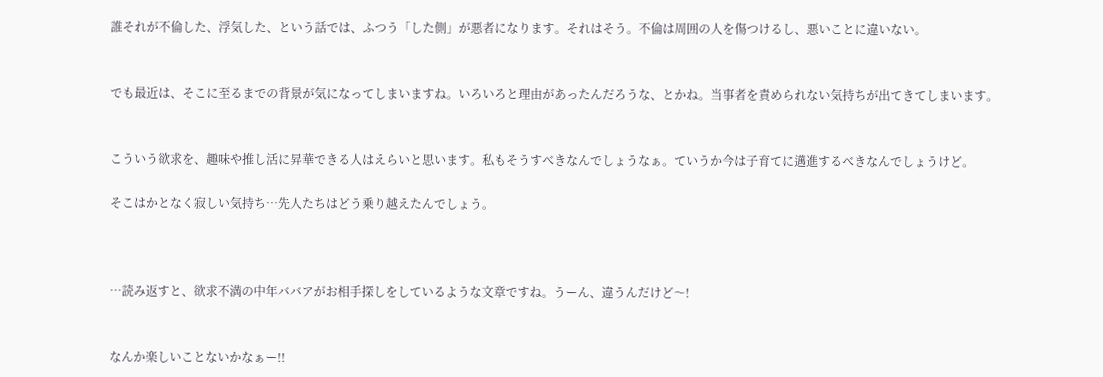誰それが不倫した、浮気した、という話では、ふつう「した側」が悪者になります。それはそう。不倫は周囲の人を傷つけるし、悪いことに違いない。


でも最近は、そこに至るまでの背景が気になってしまいますね。いろいろと理由があったんだろうな、とかね。当事者を責められない気持ちが出てきてしまいます。


こういう欲求を、趣味や推し活に昇華できる人はえらいと思います。私もそうすべきなんでしょうなぁ。ていうか今は子育てに邁進するべきなんでしょうけど。

そこはかとなく寂しい気持ち…先人たちはどう乗り越えたんでしょう。



…読み返すと、欲求不満の中年ババアがお相手探しをしているような文章ですね。うーん、違うんだけど〜!


なんか楽しいことないかなぁー!!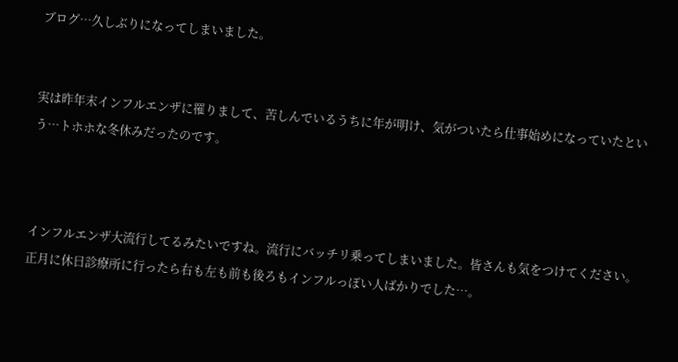ブログ…久しぶりになってしまいました。


実は昨年末インフルエンザに罹りまして、苦しんでいるうちに年が明け、気がついたら仕事始めになっていたという…トホホな冬休みだったのです。



インフルエンザ大流行してるみたいですね。流行にバッチリ乗ってしまいました。皆さんも気をつけてください。正月に休日診療所に行ったら右も左も前も後ろもインフルっぽい人ばかりでした…。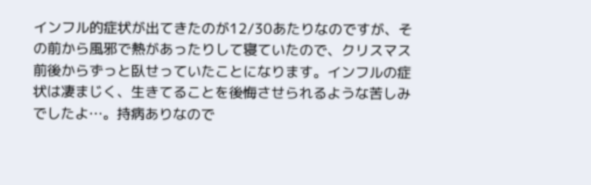インフル的症状が出てきたのが12/30あたりなのですが、その前から風邪で熱があったりして寝ていたので、クリスマス前後からずっと臥せっていたことになります。インフルの症状は凄まじく、生きてることを後悔させられるような苦しみでしたよ…。持病ありなので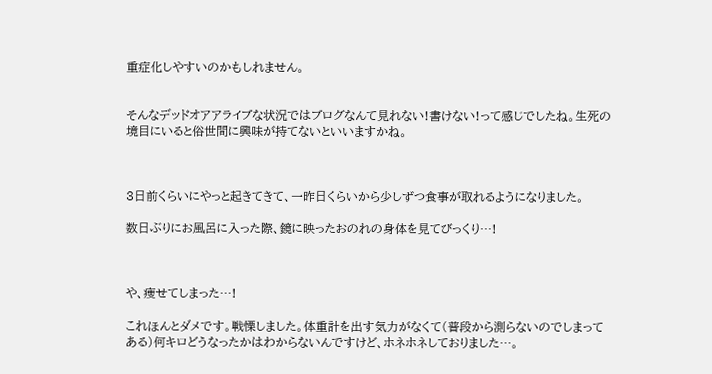重症化しやすいのかもしれません。


そんなデッドオアアライブな状況ではブログなんて見れない!書けない!って感じでしたね。生死の境目にいると俗世間に興味が持てないといいますかね。



3日前くらいにやっと起きてきて、一昨日くらいから少しずつ食事が取れるようになりました。

数日ぶりにお風呂に入った際、鏡に映ったおのれの身体を見てびっくり…!



や、痩せてしまった…!

これほんとダメです。戦慄しました。体重計を出す気力がなくて(普段から測らないのでしまってある)何キロどうなったかはわからないんですけど、ホネホネしておりました…。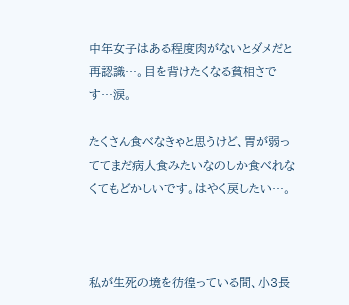中年女子はある程度肉がないとダメだと再認識…。目を背けたくなる貧相さです…涙。

たくさん食べなきゃと思うけど、胃が弱っててまだ病人食みたいなのしか食べれなくてもどかしいです。はやく戻したい…。



私が生死の境を彷徨っている間、小3長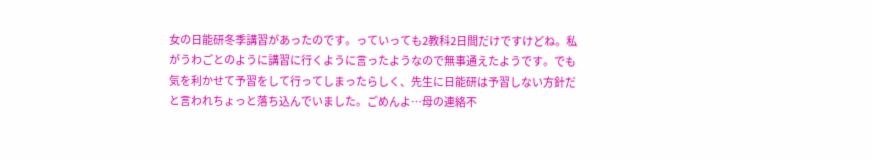女の日能研冬季講習があったのです。っていっても2教科2日間だけですけどね。私がうわごとのように講習に行くように言ったようなので無事通えたようです。でも気を利かせて予習をして行ってしまったらしく、先生に日能研は予習しない方針だと言われちょっと落ち込んでいました。ごめんよ…母の連絡不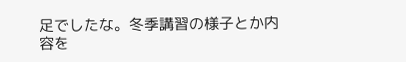足でしたな。冬季講習の様子とか内容を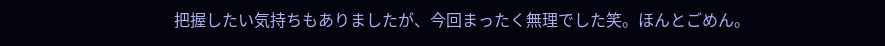把握したい気持ちもありましたが、今回まったく無理でした笑。ほんとごめん。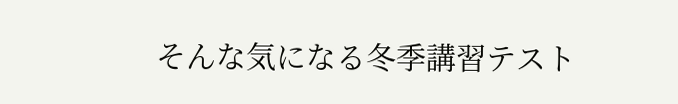そんな気になる冬季講習テスト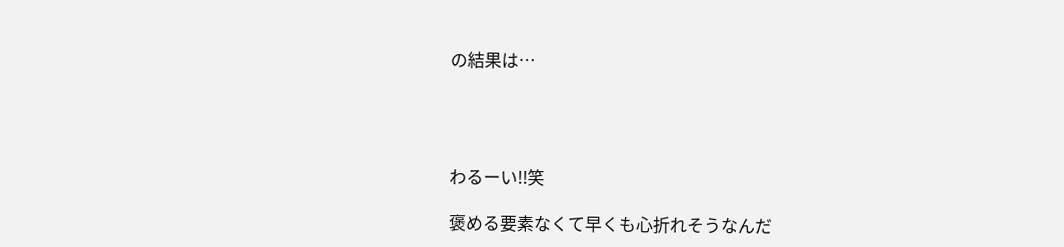の結果は…




わるーい!!笑

褒める要素なくて早くも心折れそうなんだ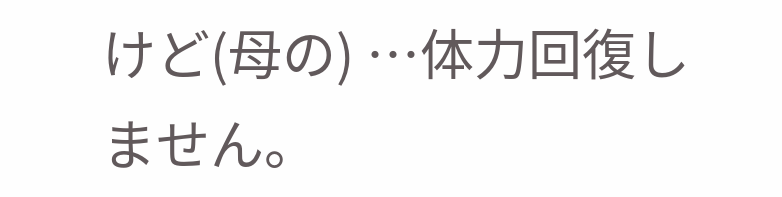けど(母の) …体力回復しません。